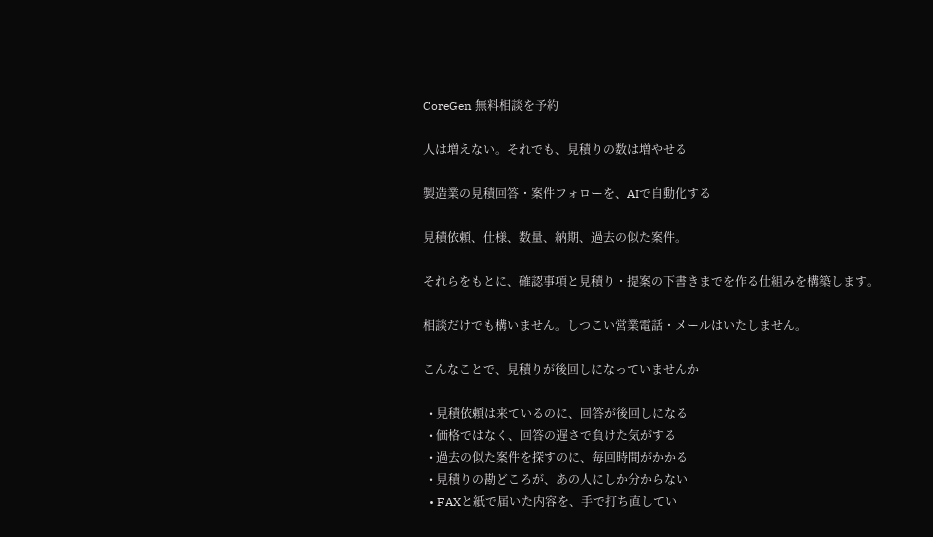CoreGen 無料相談を予約

人は増えない。それでも、見積りの数は増やせる

製造業の見積回答・案件フォローを、AIで自動化する

見積依頼、仕様、数量、納期、過去の似た案件。

それらをもとに、確認事項と見積り・提案の下書きまでを作る仕組みを構築します。

相談だけでも構いません。しつこい営業電話・メールはいたしません。

こんなことで、見積りが後回しになっていませんか

  • 見積依頼は来ているのに、回答が後回しになる
  • 価格ではなく、回答の遅さで負けた気がする
  • 過去の似た案件を探すのに、毎回時間がかかる
  • 見積りの勘どころが、あの人にしか分からない
  • FAXと紙で届いた内容を、手で打ち直してい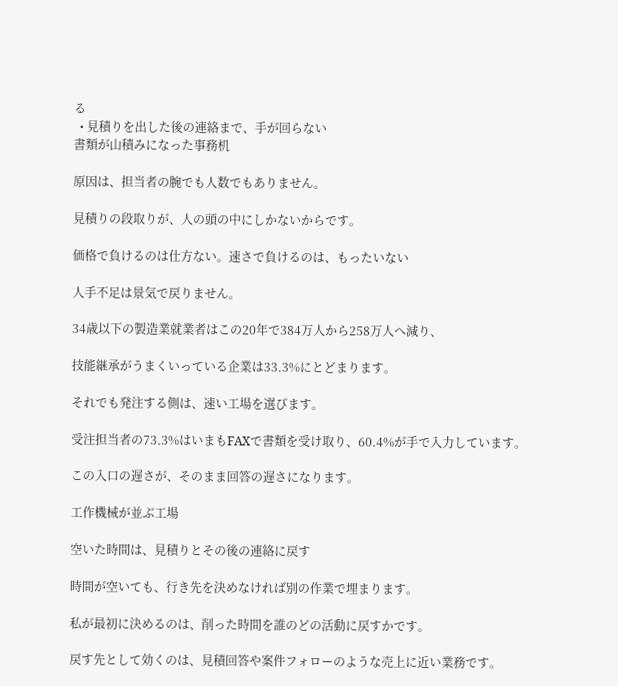る
  • 見積りを出した後の連絡まで、手が回らない
書類が山積みになった事務机

原因は、担当者の腕でも人数でもありません。

見積りの段取りが、人の頭の中にしかないからです。

価格で負けるのは仕方ない。速さで負けるのは、もったいない

人手不足は景気で戻りません。

34歳以下の製造業就業者はこの20年で384万人から258万人へ減り、

技能継承がうまくいっている企業は33.3%にとどまります。

それでも発注する側は、速い工場を選びます。

受注担当者の73.3%はいまもFAXで書類を受け取り、60.4%が手で入力しています。

この入口の遅さが、そのまま回答の遅さになります。

工作機械が並ぶ工場

空いた時間は、見積りとその後の連絡に戻す

時間が空いても、行き先を決めなければ別の作業で埋まります。

私が最初に決めるのは、削った時間を誰のどの活動に戻すかです。

戻す先として効くのは、見積回答や案件フォローのような売上に近い業務です。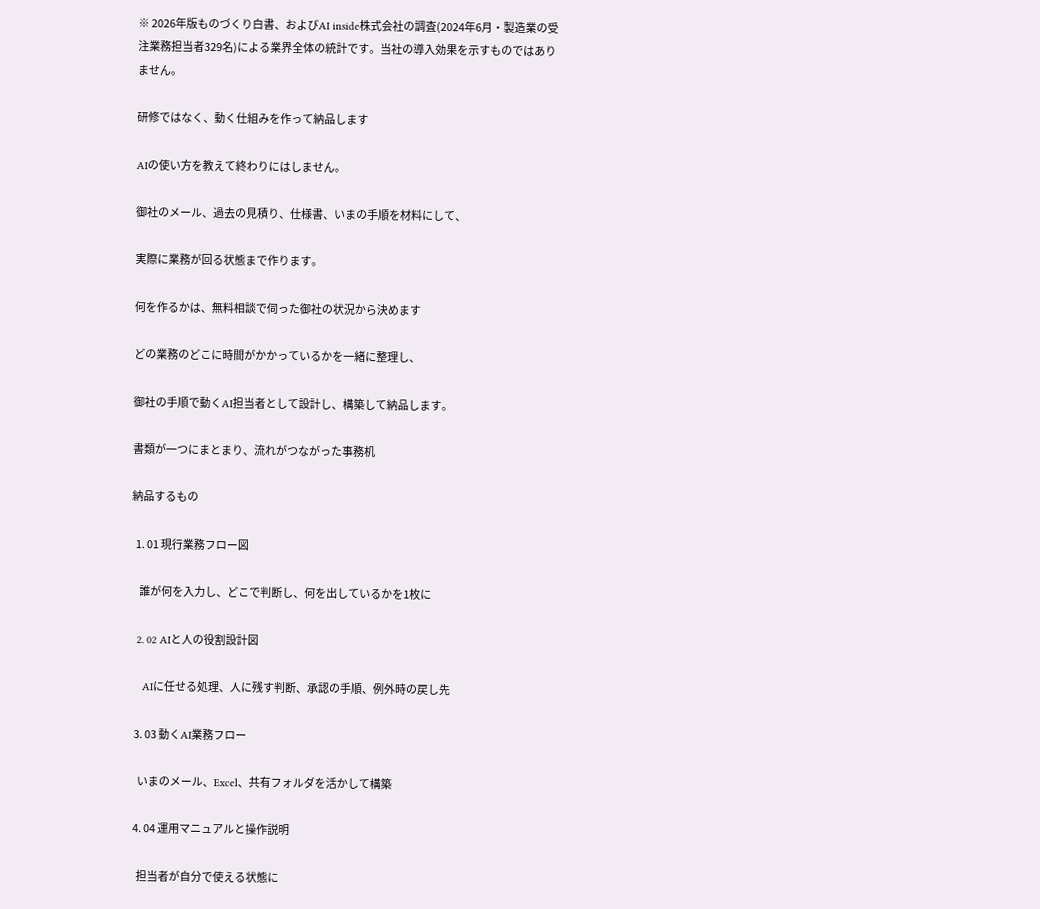※ 2026年版ものづくり白書、およびAI inside株式会社の調査(2024年6月・製造業の受注業務担当者329名)による業界全体の統計です。当社の導入効果を示すものではありません。

研修ではなく、動く仕組みを作って納品します

AIの使い方を教えて終わりにはしません。

御社のメール、過去の見積り、仕様書、いまの手順を材料にして、

実際に業務が回る状態まで作ります。

何を作るかは、無料相談で伺った御社の状況から決めます

どの業務のどこに時間がかかっているかを一緒に整理し、

御社の手順で動くAI担当者として設計し、構築して納品します。

書類が一つにまとまり、流れがつながった事務机

納品するもの

  1. 01 現行業務フロー図

    誰が何を入力し、どこで判断し、何を出しているかを1枚に

  2. 02 AIと人の役割設計図

    AIに任せる処理、人に残す判断、承認の手順、例外時の戻し先

  3. 03 動くAI業務フロー

    いまのメール、Excel、共有フォルダを活かして構築

  4. 04 運用マニュアルと操作説明

    担当者が自分で使える状態に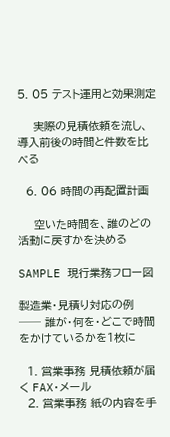5. 05 テスト運用と効果測定

    実際の見積依頼を流し、導入前後の時間と件数を比べる

  6. 06 時間の再配置計画

    空いた時間を、誰のどの活動に戻すかを決める

SAMPLE 現行業務フロー図

製造業・見積り対応の例 ── 誰が・何を・どこで時間をかけているかを1枚に

  1. 営業事務 見積依頼が届く FAX・メール
  2. 営業事務 紙の内容を手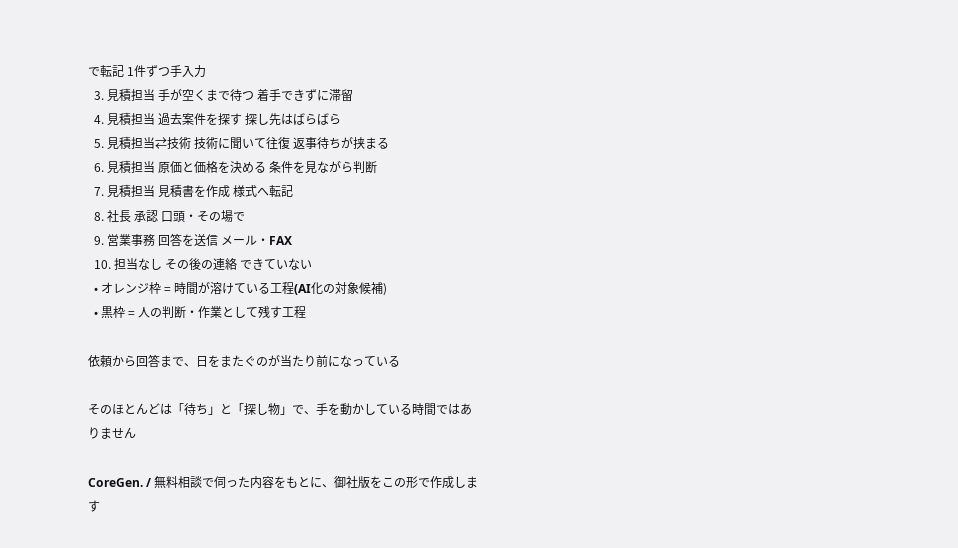で転記 1件ずつ手入力
  3. 見積担当 手が空くまで待つ 着手できずに滞留
  4. 見積担当 過去案件を探す 探し先はばらばら
  5. 見積担当⇄技術 技術に聞いて往復 返事待ちが挟まる
  6. 見積担当 原価と価格を決める 条件を見ながら判断
  7. 見積担当 見積書を作成 様式へ転記
  8. 社長 承認 口頭・その場で
  9. 営業事務 回答を送信 メール・FAX
  10. 担当なし その後の連絡 できていない
  • オレンジ枠 = 時間が溶けている工程(AI化の対象候補)
  • 黒枠 = 人の判断・作業として残す工程

依頼から回答まで、日をまたぐのが当たり前になっている

そのほとんどは「待ち」と「探し物」で、手を動かしている時間ではありません

CoreGen. / 無料相談で伺った内容をもとに、御社版をこの形で作成します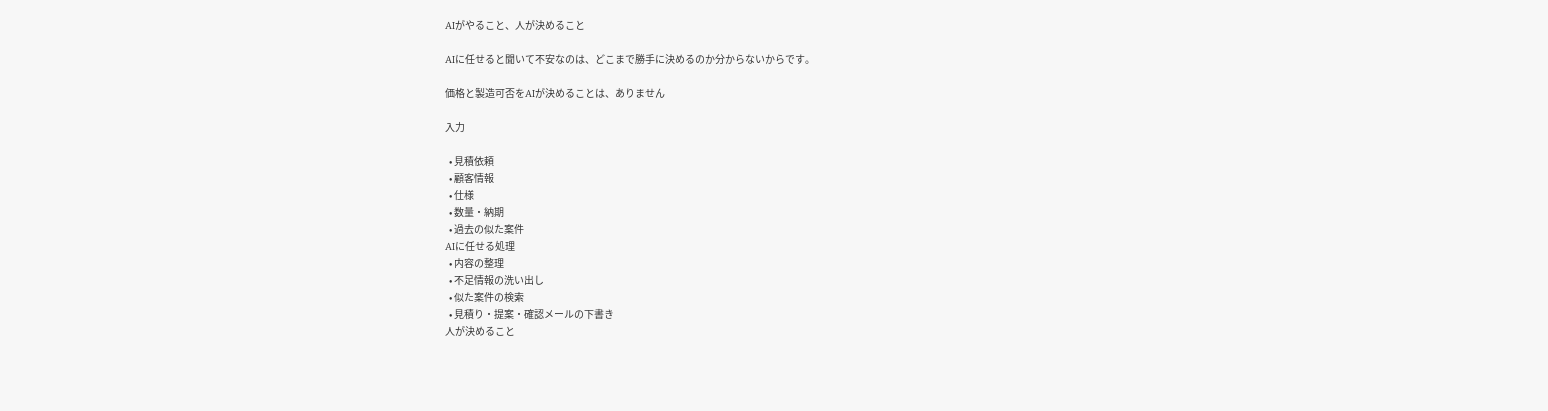AIがやること、人が決めること

AIに任せると聞いて不安なのは、どこまで勝手に決めるのか分からないからです。

価格と製造可否をAIが決めることは、ありません

入力

  • 見積依頼
  • 顧客情報
  • 仕様
  • 数量・納期
  • 過去の似た案件
AIに任せる処理
  • 内容の整理
  • 不足情報の洗い出し
  • 似た案件の検索
  • 見積り・提案・確認メールの下書き
人が決めること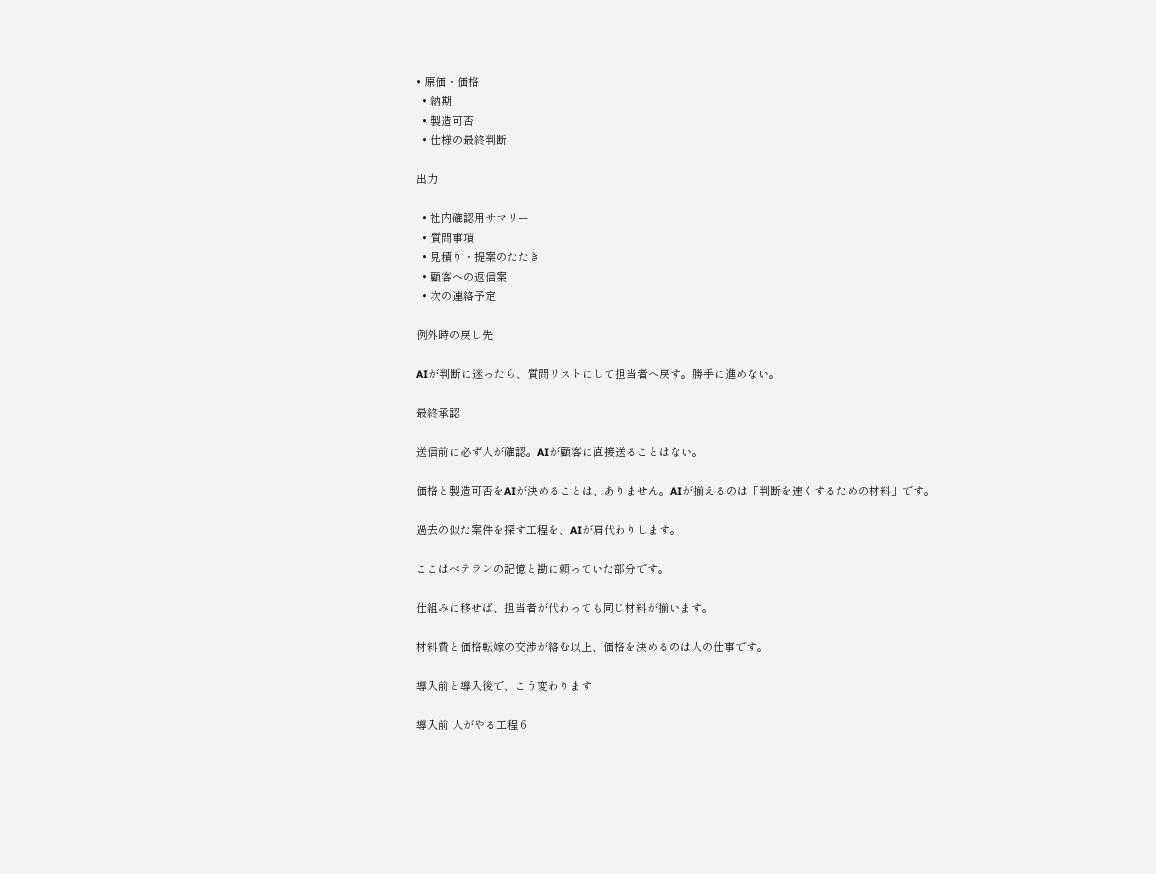• 原価・価格
  • 納期
  • 製造可否
  • 仕様の最終判断

出力

  • 社内確認用サマリー
  • 質問事項
  • 見積り・提案のたたき
  • 顧客への返信案
  • 次の連絡予定

例外時の戻し先

AIが判断に迷ったら、質問リストにして担当者へ戻す。勝手に進めない。

最終承認

送信前に必ず人が確認。AIが顧客に直接送ることはない。

価格と製造可否をAIが決めることは、ありません。AIが揃えるのは「判断を速くするための材料」です。

過去の似た案件を探す工程を、AIが肩代わりします。

ここはベテランの記憶と勘に頼っていた部分です。

仕組みに移せば、担当者が代わっても同じ材料が揃います。

材料費と価格転嫁の交渉が絡む以上、価格を決めるのは人の仕事です。

導入前と導入後で、こう変わります

導入前 人がやる工程 6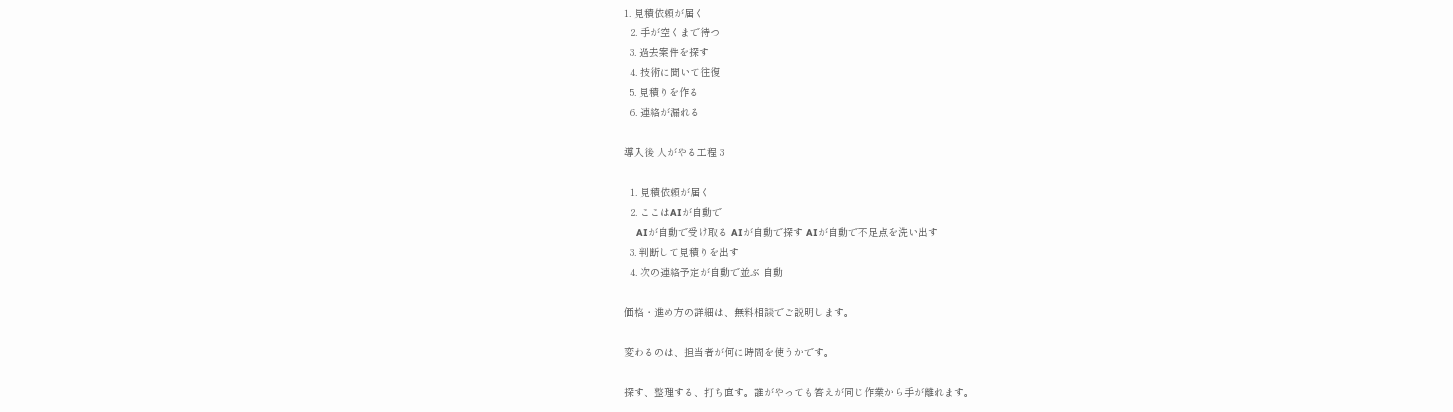1. 見積依頼が届く
  2. 手が空くまで待つ
  3. 過去案件を探す
  4. 技術に聞いて往復
  5. 見積りを作る
  6. 連絡が漏れる

導入後 人がやる工程 3

  1. 見積依頼が届く
  2. ここはAIが自動で
    AIが自動で受け取る AIが自動で探す AIが自動で不足点を洗い出す
  3. 判断して見積りを出す
  4. 次の連絡予定が自動で並ぶ 自動

価格・進め方の詳細は、無料相談でご説明します。

変わるのは、担当者が何に時間を使うかです。

探す、整理する、打ち直す。誰がやっても答えが同じ作業から手が離れます。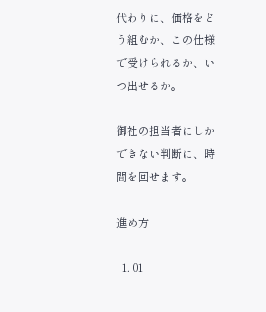代わりに、価格をどう組むか、この仕様で受けられるか、いつ出せるか。

御社の担当者にしかできない判断に、時間を回せます。

進め方

  1. 01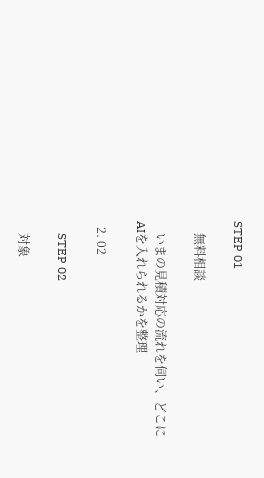STEP 01

    無料相談

    いまの見積対応の流れを伺い、どこにAIを入れられるかを整理

  2. 02

    STEP 02

    対象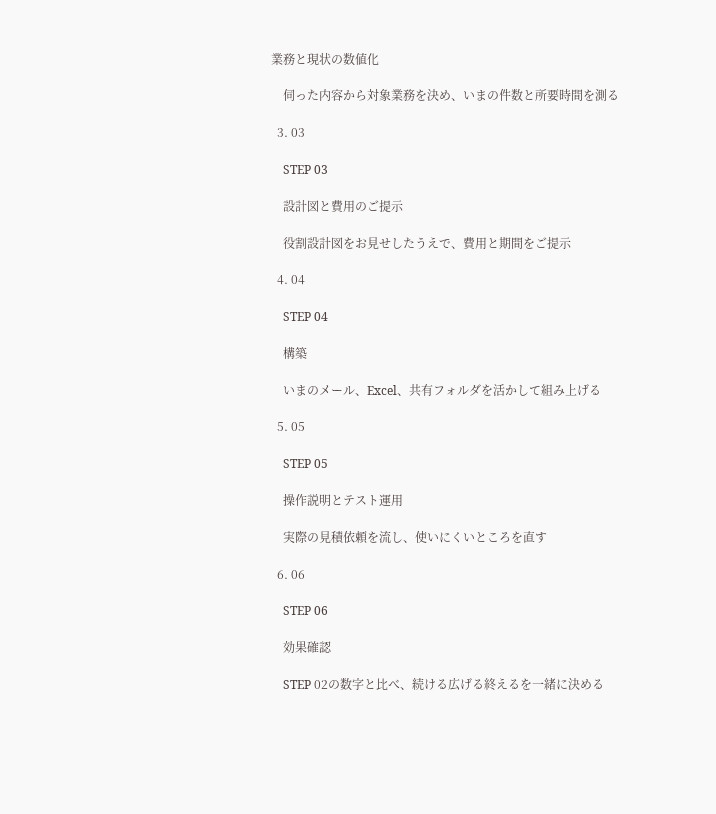業務と現状の数値化

    伺った内容から対象業務を決め、いまの件数と所要時間を測る

  3. 03

    STEP 03

    設計図と費用のご提示

    役割設計図をお見せしたうえで、費用と期間をご提示

  4. 04

    STEP 04

    構築

    いまのメール、Excel、共有フォルダを活かして組み上げる

  5. 05

    STEP 05

    操作説明とテスト運用

    実際の見積依頼を流し、使いにくいところを直す

  6. 06

    STEP 06

    効果確認

    STEP 02の数字と比べ、続ける広げる終えるを一緒に決める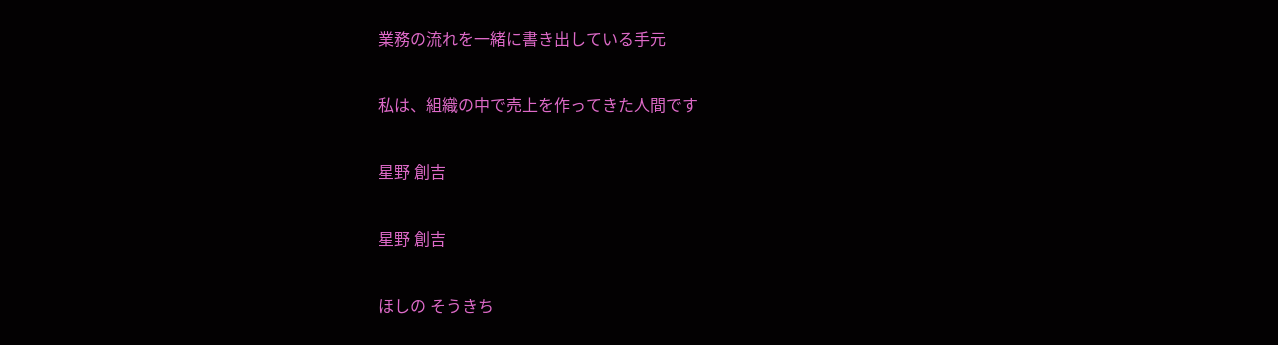業務の流れを一緒に書き出している手元

私は、組織の中で売上を作ってきた人間です

星野 創吉

星野 創吉

ほしの そうきち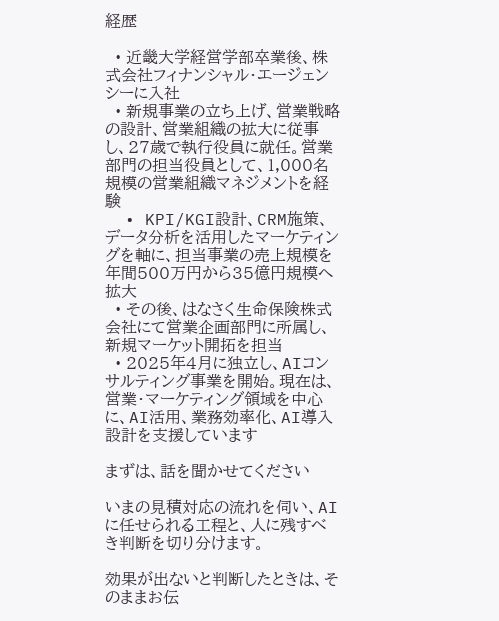経歴

  • 近畿大学経営学部卒業後、株式会社フィナンシャル・エージェンシーに入社
  • 新規事業の立ち上げ、営業戦略の設計、営業組織の拡大に従事し、27歳で執行役員に就任。営業部門の担当役員として、1,000名規模の営業組織マネジメントを経験
  • KPI/KGI設計、CRM施策、データ分析を活用したマーケティングを軸に、担当事業の売上規模を年間500万円から35億円規模へ拡大
  • その後、はなさく生命保険株式会社にて営業企画部門に所属し、新規マーケット開拓を担当
  • 2025年4月に独立し、AIコンサルティング事業を開始。現在は、営業・マーケティング領域を中心に、AI活用、業務効率化、AI導入設計を支援しています

まずは、話を聞かせてください

いまの見積対応の流れを伺い、AIに任せられる工程と、人に残すべき判断を切り分けます。

効果が出ないと判断したときは、そのままお伝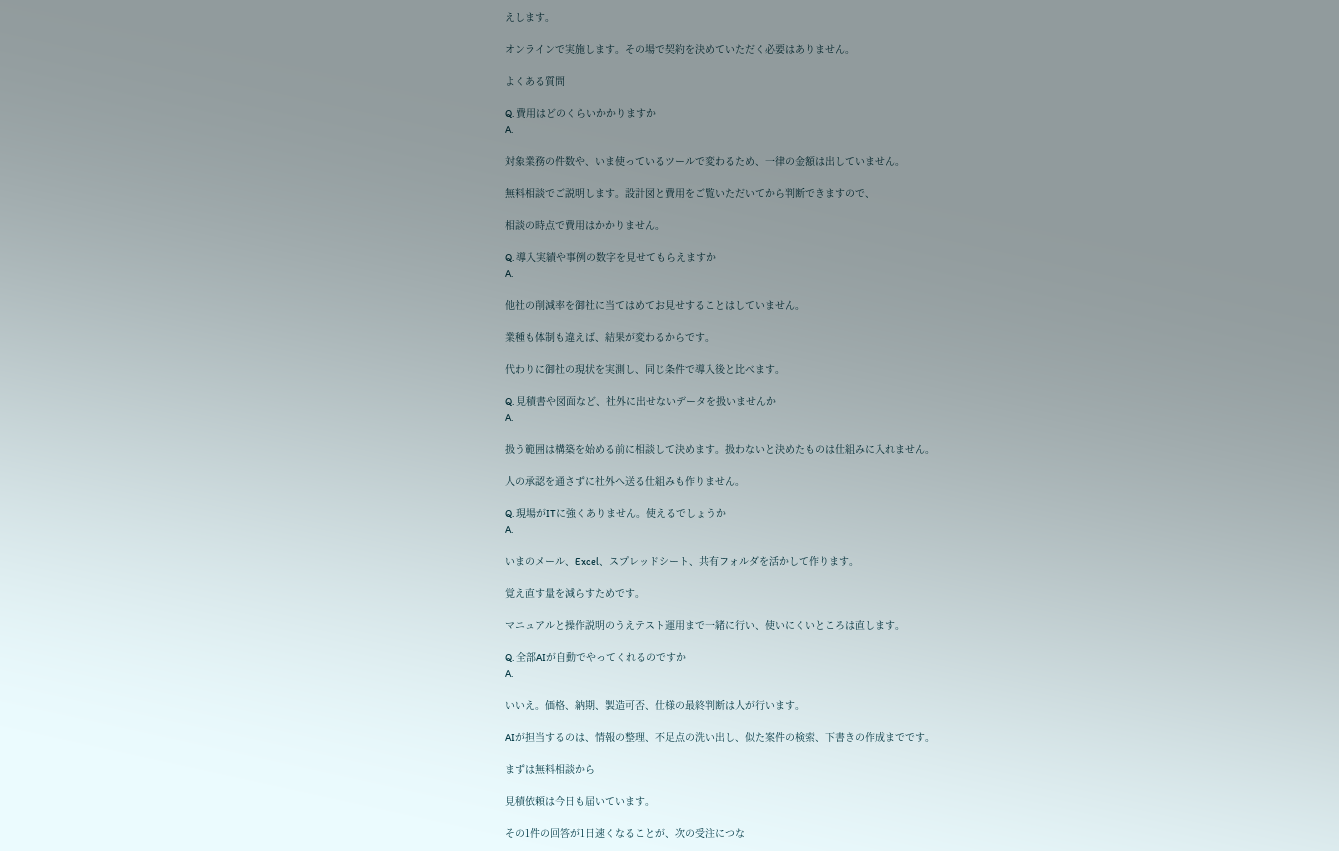えします。

オンラインで実施します。その場で契約を決めていただく必要はありません。

よくある質問

Q. 費用はどのくらいかかりますか
A.

対象業務の件数や、いま使っているツールで変わるため、一律の金額は出していません。

無料相談でご説明します。設計図と費用をご覧いただいてから判断できますので、

相談の時点で費用はかかりません。

Q. 導入実績や事例の数字を見せてもらえますか
A.

他社の削減率を御社に当てはめてお見せすることはしていません。

業種も体制も違えば、結果が変わるからです。

代わりに御社の現状を実測し、同じ条件で導入後と比べます。

Q. 見積書や図面など、社外に出せないデータを扱いませんか
A.

扱う範囲は構築を始める前に相談して決めます。扱わないと決めたものは仕組みに入れません。

人の承認を通さずに社外へ送る仕組みも作りません。

Q. 現場がITに強くありません。使えるでしょうか
A.

いまのメール、Excel、スプレッドシート、共有フォルダを活かして作ります。

覚え直す量を減らすためです。

マニュアルと操作説明のうえテスト運用まで一緒に行い、使いにくいところは直します。

Q. 全部AIが自動でやってくれるのですか
A.

いいえ。価格、納期、製造可否、仕様の最終判断は人が行います。

AIが担当するのは、情報の整理、不足点の洗い出し、似た案件の検索、下書きの作成までです。

まずは無料相談から

見積依頼は今日も届いています。

その1件の回答が1日速くなることが、次の受注につな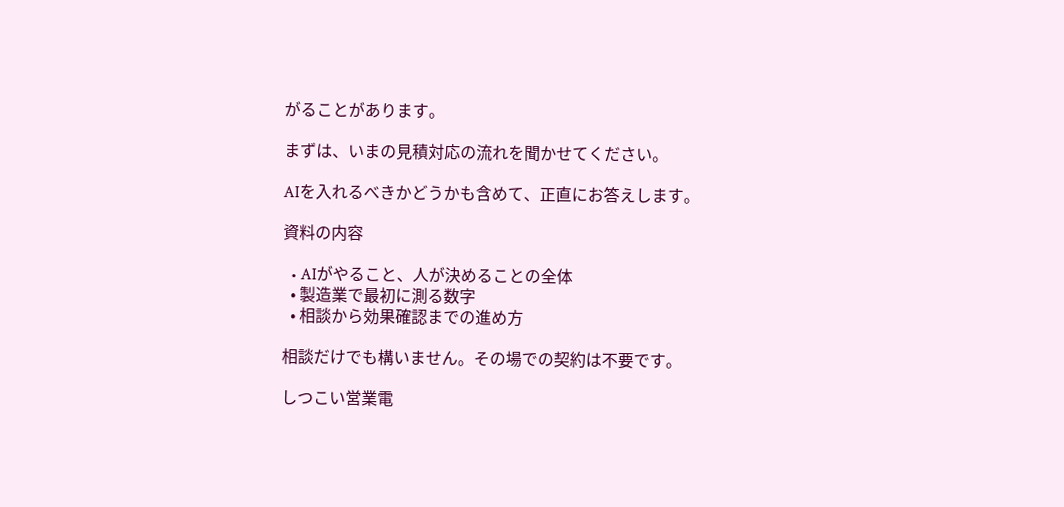がることがあります。

まずは、いまの見積対応の流れを聞かせてください。

AIを入れるべきかどうかも含めて、正直にお答えします。

資料の内容

  • AIがやること、人が決めることの全体
  • 製造業で最初に測る数字
  • 相談から効果確認までの進め方

相談だけでも構いません。その場での契約は不要です。

しつこい営業電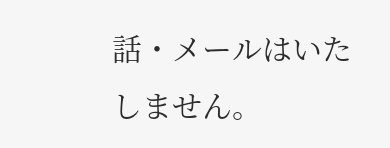話・メールはいたしません。